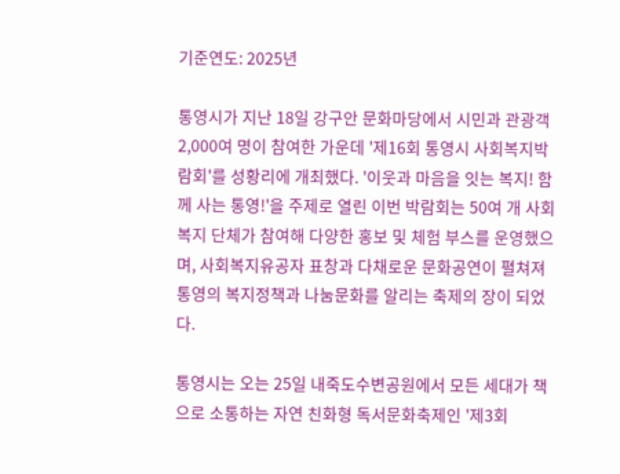기준연도: 2025년

통영시가 지난 18일 강구안 문화마당에서 시민과 관광객 2,000여 명이 참여한 가운데 '제16회 통영시 사회복지박람회'를 성황리에 개최했다. '이웃과 마음을 잇는 복지! 함께 사는 통영!'을 주제로 열린 이번 박람회는 50여 개 사회복지 단체가 참여해 다양한 홍보 및 체험 부스를 운영했으며, 사회복지유공자 표창과 다채로운 문화공연이 펼쳐져 통영의 복지정책과 나눔문화를 알리는 축제의 장이 되었다.

통영시는 오는 25일 내죽도수변공원에서 모든 세대가 책으로 소통하는 자연 친화형 독서문화축제인 '제3회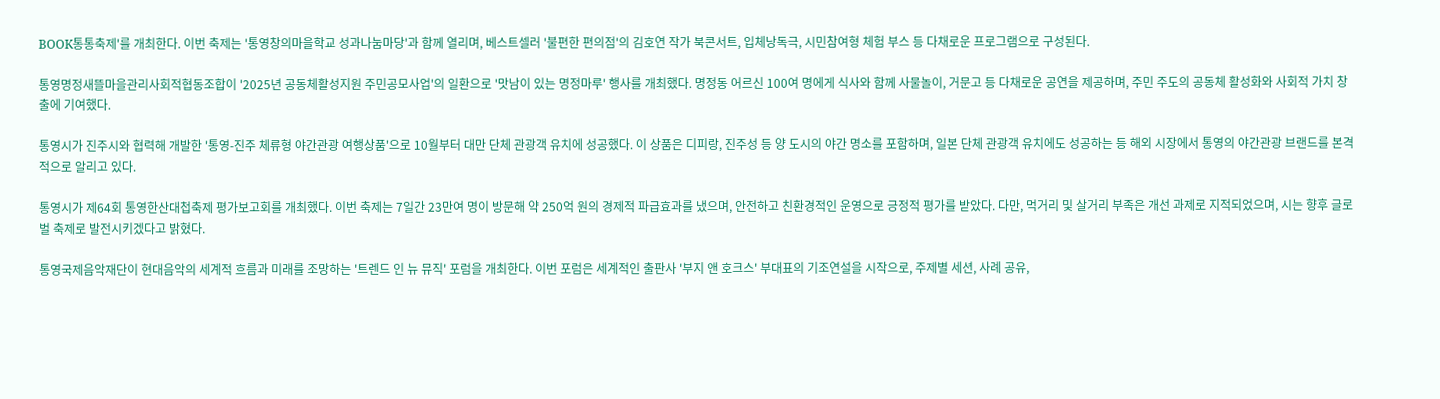BOOK통통축제'를 개최한다. 이번 축제는 '통영창의마을학교 성과나눔마당'과 함께 열리며, 베스트셀러 '불편한 편의점'의 김호연 작가 북콘서트, 입체낭독극, 시민참여형 체험 부스 등 다채로운 프로그램으로 구성된다.

통영명정새뜰마을관리사회적협동조합이 '2025년 공동체활성지원 주민공모사업'의 일환으로 '맛남이 있는 명정마루' 행사를 개최했다. 명정동 어르신 100여 명에게 식사와 함께 사물놀이, 거문고 등 다채로운 공연을 제공하며, 주민 주도의 공동체 활성화와 사회적 가치 창출에 기여했다.

통영시가 진주시와 협력해 개발한 '통영-진주 체류형 야간관광 여행상품'으로 10월부터 대만 단체 관광객 유치에 성공했다. 이 상품은 디피랑, 진주성 등 양 도시의 야간 명소를 포함하며, 일본 단체 관광객 유치에도 성공하는 등 해외 시장에서 통영의 야간관광 브랜드를 본격적으로 알리고 있다.

통영시가 제64회 통영한산대첩축제 평가보고회를 개최했다. 이번 축제는 7일간 23만여 명이 방문해 약 250억 원의 경제적 파급효과를 냈으며, 안전하고 친환경적인 운영으로 긍정적 평가를 받았다. 다만, 먹거리 및 살거리 부족은 개선 과제로 지적되었으며, 시는 향후 글로벌 축제로 발전시키겠다고 밝혔다.

통영국제음악재단이 현대음악의 세계적 흐름과 미래를 조망하는 '트렌드 인 뉴 뮤직' 포럼을 개최한다. 이번 포럼은 세계적인 출판사 '부지 앤 호크스' 부대표의 기조연설을 시작으로, 주제별 세션, 사례 공유,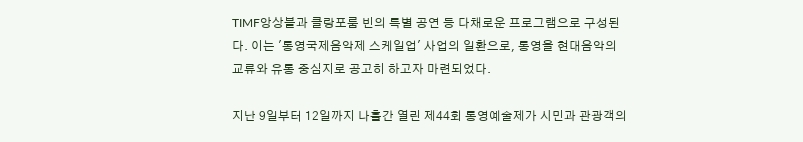TIMF앙상블과 클랑포룸 빈의 특별 공연 등 다채로운 프로그램으로 구성된다. 이는 '통영국제음악제 스케일업' 사업의 일환으로, 통영을 현대음악의 교류와 유통 중심지로 공고히 하고자 마련되었다.

지난 9일부터 12일까지 나흘간 열린 제44회 통영예술제가 시민과 관광객의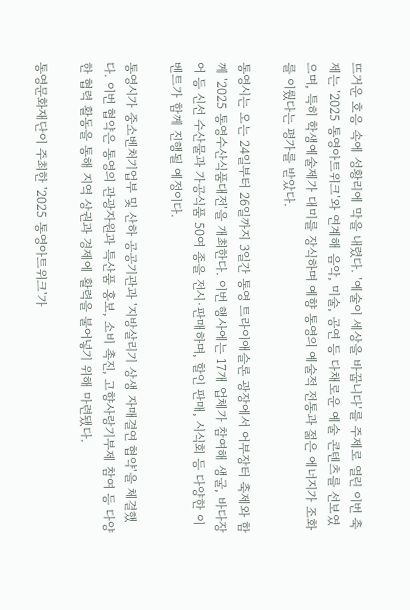뜨거운 호응 속에 성황리에 막을 내렸다. '예술이 세상을 바꿉니다'를 주제로 열린 이번 축제는 '2025 통영아트위크'와 연계해 음악, 미술, 공연 등 다채로운 예술 콘텐츠를 선보였으며, 특히 학생예술제가 대미를 장식하며 예향 통영의 예술적 전통과 젊은 에너지가 조화를 이뤘다는 평가를 받았다.

통영시는 오는 24일부터 26일까지 3일간 통영 트라이애슬론 광장에서 어부장터 축제와 함께 '2025 통영수산식품대전'을 개최한다. 이번 행사에는 17개 업체가 참여해 생굴, 바다장어 등 신선 수산물과 가공식품 50여 종을 전시·판매하며, 할인 판매, 시식회 등 다양한 이벤트가 함께 진행될 예정이다.

통영시가 중소벤처기업부 및 산하 공공기관과 '지방살리기 상생 자매결연 협약'을 체결했다. 이번 협약은 통영의 관광자원과 특산품 홍보, 소비 촉진, 고향사랑기부제 참여 등 다양한 협력 활동을 통해 지역 상권과 경제에 활력을 불어넣기 위해 마련됐다.

통영문화재단이 주최한 '2025 통영아트위크'가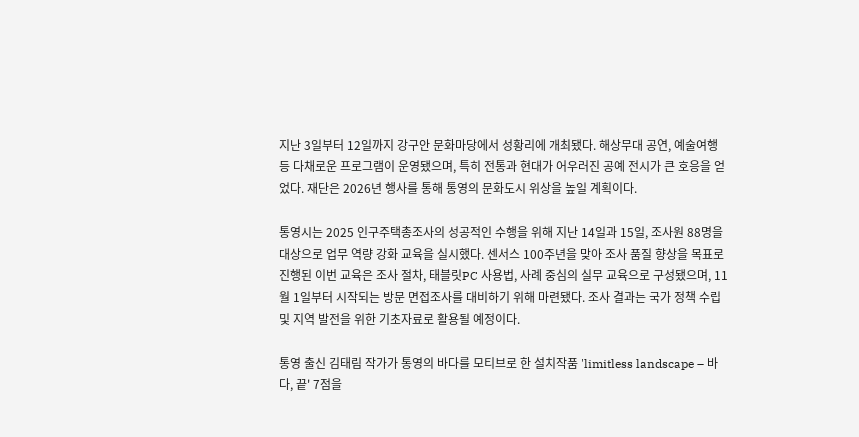지난 3일부터 12일까지 강구안 문화마당에서 성황리에 개최됐다. 해상무대 공연, 예술여행 등 다채로운 프로그램이 운영됐으며, 특히 전통과 현대가 어우러진 공예 전시가 큰 호응을 얻었다. 재단은 2026년 행사를 통해 통영의 문화도시 위상을 높일 계획이다.

통영시는 2025 인구주택총조사의 성공적인 수행을 위해 지난 14일과 15일, 조사원 88명을 대상으로 업무 역량 강화 교육을 실시했다. 센서스 100주년을 맞아 조사 품질 향상을 목표로 진행된 이번 교육은 조사 절차, 태블릿PC 사용법, 사례 중심의 실무 교육으로 구성됐으며, 11월 1일부터 시작되는 방문 면접조사를 대비하기 위해 마련됐다. 조사 결과는 국가 정책 수립 및 지역 발전을 위한 기초자료로 활용될 예정이다.

통영 출신 김태림 작가가 통영의 바다를 모티브로 한 설치작품 'limitless landscape – 바다, 끝' 7점을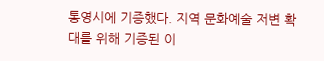통영시에 기증했다. 지역 문화예술 저변 확대를 위해 기증된 이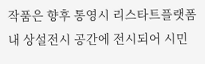작품은 향후 통영시 리스타트플랫폼 내 상설전시 공간에 전시되어 시민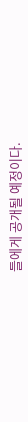들에게 공개될 예정이다.